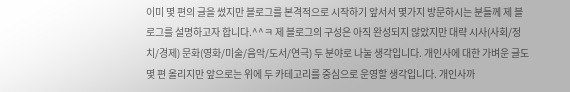이미 몇 편의 글을 썼지만 블로그를 본격적으로 시작하기 앞서서 몇가지 방문하시는 분들께 제 블로그를 설명하고자 합니다.^^ㅋ 제 블로그의 구성은 아직 완성되지 않았지만 대략 시사(사회/정치/경제) 문화(영화/미술/음악/도서/연극) 두 분야로 나눌 생각입니다. 개인사에 대한 가벼운 글도 몇 편 올리지만 앞으로는 위에 두 카테고리를 중심으로 운영할 생각입니다. 개인사까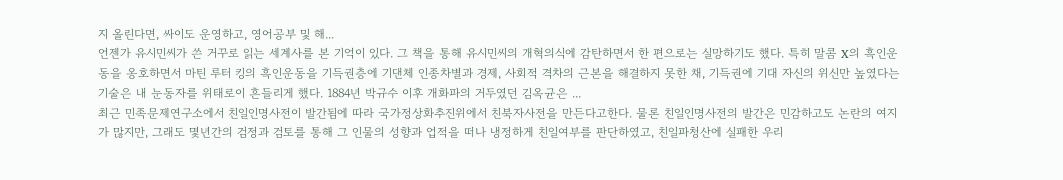지 올린다면, 싸이도 운영하고, 영어공부 및 해...
언젠가 유시민씨가 쓴 거꾸로 읽는 세계사를 본 기억이 있다. 그 책을 통해 유시민씨의 개혁의식에 감탄하면서 한 편으로는 실망하기도 했다. 특히 말콤 X의 흑인운동을 옹호하면서 마틴 루터 킹의 흑인운동을 기득권층에 기댄체 인종차별과 경제, 사회적 격차의 근본을 해결하지 못한 채, 기득권에 기대 자신의 위신만 높였다는 기술은 내 눈동자를 위태로이 흔들리게 했다. 1884년 박규수 이후 개화파의 거두였던 김옥균은 ...
최근 민족문제연구소에서 친일인명사전이 발간됨에 따라 국가정상화추진위에서 친북자사전을 만든다고한다. 물론 친일인명사전의 발간은 민감하고도 논란의 여지가 많지만, 그래도 몇년간의 검정과 검토를 통해 그 인물의 성향과 업적을 떠나 냉정하게 친일여부를 판단하였고, 친일파청산에 실패한 우리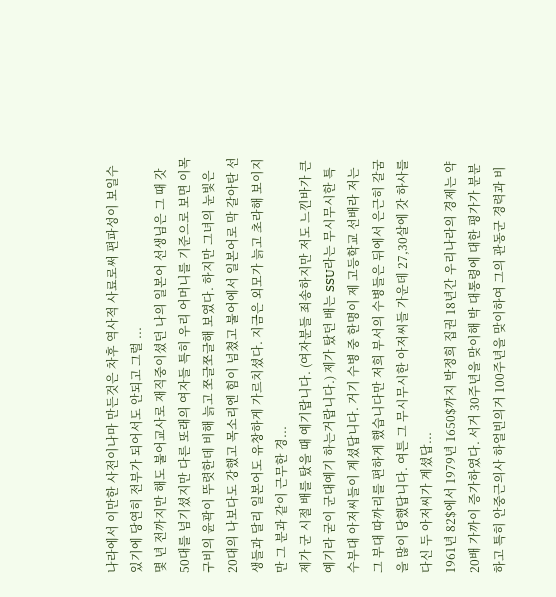나라에서 이만한 사전이나마 만든것은 차후 역사적 사료로써 편파성이 보일수 있기에 당연히 전부가 되어서도 안되고 그럴 ...
몇 년 전까지만 해도 불어교사로 재직중이셨던 나의 일본어 선생님은 그 때 갓 50대를 넘기셨지만 다른 또래의 여자들 특히 우리 어머니를 기준으로 보면 이목구비의 윤곽이 뚜렷한데 비해 늙고 쪼글쪼글해 보였다. 하지만 그녀의 눈빛은 20대의 나보다도 강했고 목소리엔 힘이 넘쳤고 불어에서 일본어로 막 갈아탄 선생들과 달리 일본어도 유창하게 가르치셨다. 지금은 외모가 늙고 초라해 보이지만 그 분과 같이 근무한 경...
제가 군 시절 배를 탔을 때 예기랍니다. (여자분들 죄송하지만 저도 느낀바가 큰 예기라 굳이 군대예기 하는거랍니다.) 제가 탔던 배는 SSU라는 무시무시한 특수부대 아저씨들이 계셨답니다. 거기 수병 중 한명이 제 고등학교 선배라 저는 그 부대 따까리를 편하게 했습니다만 저희 부서의 수병들은 뒤에서 은근히 갈굼을 많이 당했답니다. 여튼 그 무시무시한 아저씨들 가운데 27,30살에 갓 하사를 다신 두 아저씨가 계셨답...
1961년 82$에서 1979년 1650$까지 박정희 집권 18년간 우리나라의 경제는 약 20배 가까이 증가하였다. 서거 30주년을 맞이해 박 대통령에 대한 평가가 분분하고 특히 안중근의사 하얼빈의거 100주년을 맞이하여 그의 관동군 경력과 비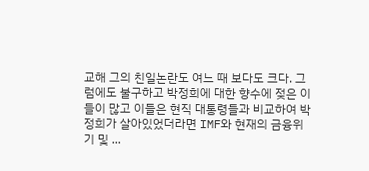교해 그의 친일논란도 여느 때 보다도 크다. 그럼에도 불구하고 박정희에 대한 향수에 젖은 이들이 많고 이들은 현직 대통령들과 비교하여 박정희가 살아있었더라면 IMF와 현재의 금융위기 및 ...